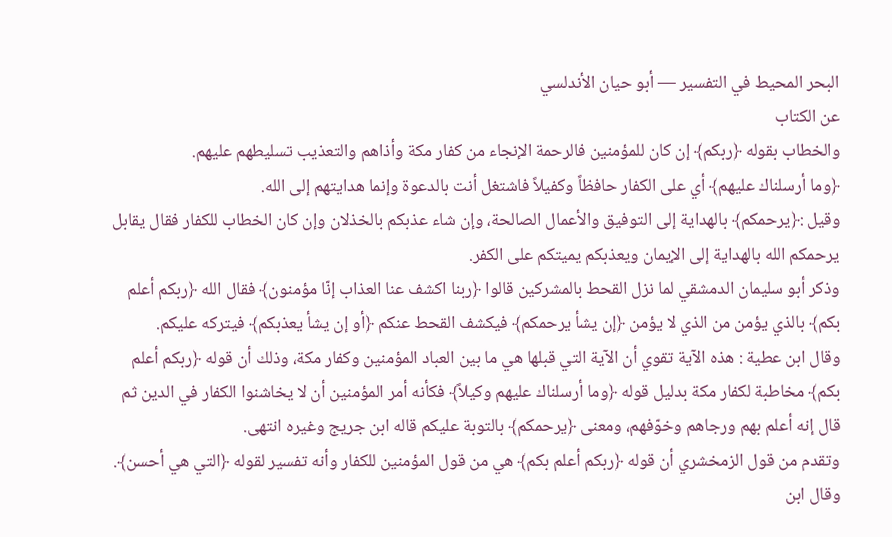البحر المحيط في التفسير — أبو حيان الأندلسي
عن الكتاب
والخطاب بقوله ﴿ربكم﴾ إن كان للمؤمنين فالرحمة الإنجاء من كفار مكة وأذاهم والتعذيب تسليطهم عليهم.
﴿وما أرسلناك عليهم﴾ أي على الكفار حافظاً وكفيلاً فاشتغل أنت بالدعوة وإنما هدايتهم إلى الله.
وقيل :﴿يرحمكم﴾ بالهداية إلى التوفيق والأعمال الصالحة، وإن شاء عذبكم بالخذلان وإن كان الخطاب للكفار فقال يقابل يرحمكم الله بالهداية إلى الإيمان ويعذبكم يميتكم على الكفر.
وذكر أبو سليمان الدمشقي لما نزل القحط بالمشركين قالوا ﴿ربنا اكشف عنا العذاب إنّا مؤمنون﴾ فقال الله ﴿ربكم أعلم بكم﴾ بالذي يؤمن من الذي لا يؤمن ﴿إن يشأ يرحمكم﴾ فيكشف القحط عنكم ﴿أو إن يشأ يعذبكم﴾ فيتركه عليكم.
وقال ابن عطية : هذه الآية تقوي أن الآية التي قبلها هي ما بين العباد المؤمنين وكفار مكة، وذلك أن قوله ﴿ربكم أعلم بكم﴾ مخاطبة لكفار مكة بدليل قوله ﴿وما أرسلناك عليهم وكيلاً﴾ فكأنه أمر المؤمنين أن لا يخاشنوا الكفار في الدين ثم قال إنه أعلم بهم ورجاهم وخوّفهم، ومعنى ﴿يرحمكم﴾ بالتوبة عليكم قاله ابن جريج وغيره انتهى.
وتقدم من قول الزمخشري أن قوله ﴿ربكم أعلم بكم﴾ هي من قول المؤمنين للكفار وأنه تفسير لقوله ﴿التي هي أحسن﴾.
وقال ابن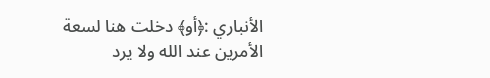الأنباري :﴿أو﴾ دخلت هنا لسعة الأمرين عند الله ولا يرد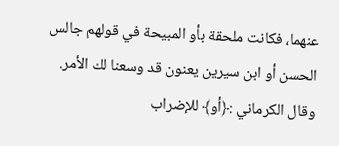عنهما، فكانت ملحقة بأو المبيحة في قولهم جالس الحسن أو ابن سيرين يعنون قد وسعنا لك الأمر.
وقال الكرماني :﴿أو﴾ للإضراب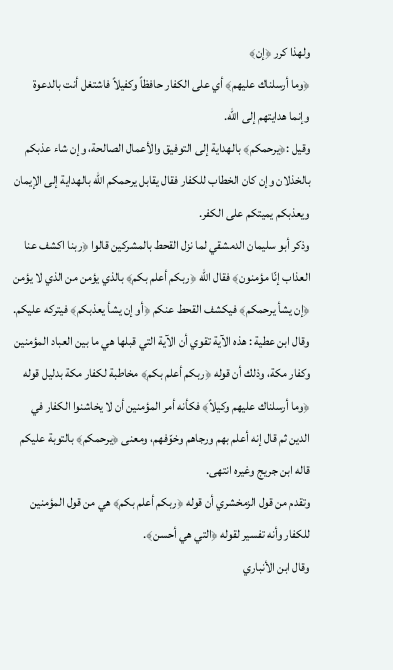ولهذا كرر ﴿إن﴾
﴿وما أرسلناك عليهم﴾ أي على الكفار حافظاً وكفيلاً فاشتغل أنت بالدعوة وإنما هدايتهم إلى الله.
وقيل :﴿يرحمكم﴾ بالهداية إلى التوفيق والأعمال الصالحة، وإن شاء عذبكم بالخذلان وإن كان الخطاب للكفار فقال يقابل يرحمكم الله بالهداية إلى الإيمان ويعذبكم يميتكم على الكفر.
وذكر أبو سليمان الدمشقي لما نزل القحط بالمشركين قالوا ﴿ربنا اكشف عنا العذاب إنّا مؤمنون﴾ فقال الله ﴿ربكم أعلم بكم﴾ بالذي يؤمن من الذي لا يؤمن ﴿إن يشأ يرحمكم﴾ فيكشف القحط عنكم ﴿أو إن يشأ يعذبكم﴾ فيتركه عليكم.
وقال ابن عطية : هذه الآية تقوي أن الآية التي قبلها هي ما بين العباد المؤمنين وكفار مكة، وذلك أن قوله ﴿ربكم أعلم بكم﴾ مخاطبة لكفار مكة بدليل قوله ﴿وما أرسلناك عليهم وكيلاً﴾ فكأنه أمر المؤمنين أن لا يخاشنوا الكفار في الدين ثم قال إنه أعلم بهم ورجاهم وخوّفهم، ومعنى ﴿يرحمكم﴾ بالتوبة عليكم قاله ابن جريج وغيره انتهى.
وتقدم من قول الزمخشري أن قوله ﴿ربكم أعلم بكم﴾ هي من قول المؤمنين للكفار وأنه تفسير لقوله ﴿التي هي أحسن﴾.
وقال ابن الأنباري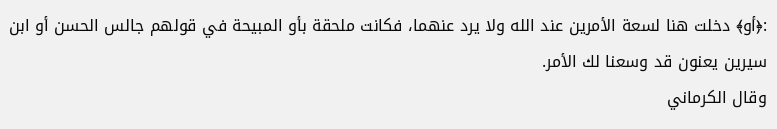:﴿أو﴾ دخلت هنا لسعة الأمرين عند الله ولا يرد عنهما، فكانت ملحقة بأو المبيحة في قولهم جالس الحسن أو ابن سيرين يعنون قد وسعنا لك الأمر.
وقال الكرماني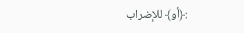:﴿أو﴾ للإضراب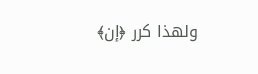ولهذا كرر ﴿إن﴾